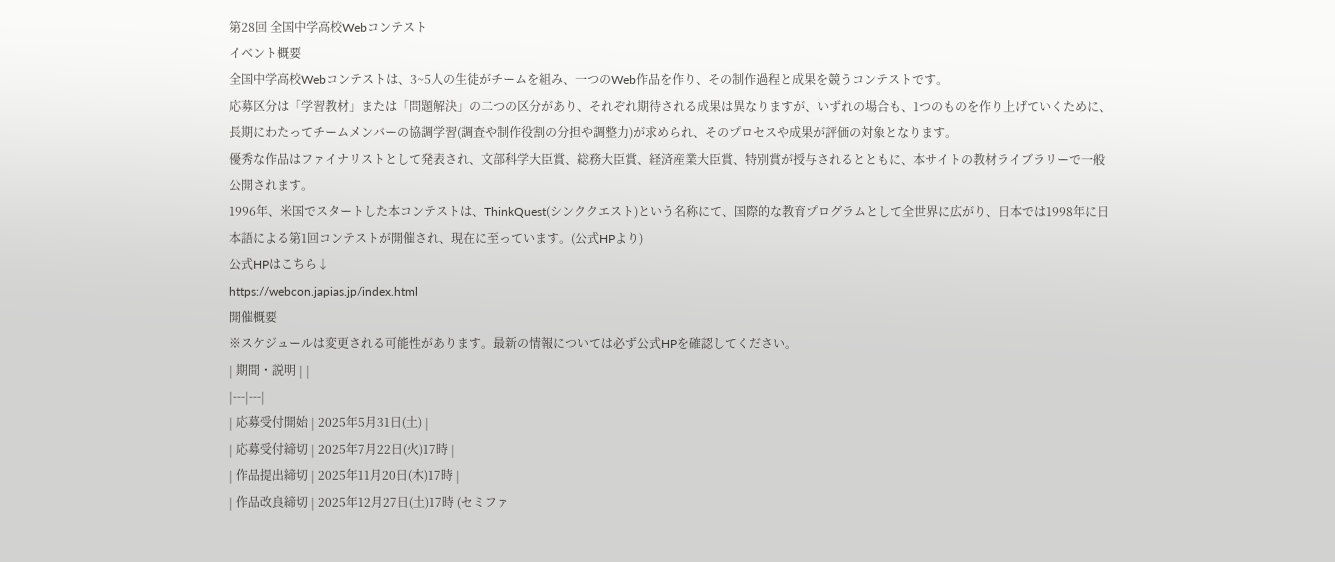第28回 全国中学高校Webコンテスト
イベント概要
全国中学高校Webコンテストは、3~5人の生徒がチームを組み、一つのWeb作品を作り、その制作過程と成果を競うコンテストです。
応募区分は「学習教材」または「問題解決」の二つの区分があり、それぞれ期待される成果は異なりますが、いずれの場合も、1つのものを作り上げていくために、長期にわたってチームメンバーの協調学習(調査や制作役割の分担や調整力)が求められ、そのプロセスや成果が評価の対象となります。
優秀な作品はファイナリストとして発表され、文部科学大臣賞、総務大臣賞、経済産業大臣賞、特別賞が授与されるとともに、本サイトの教材ライブラリーで一般公開されます。
1996年、米国でスタートした本コンテストは、ThinkQuest(シンククエスト)という名称にて、国際的な教育プログラムとして全世界に広がり、日本では1998年に日本語による第1回コンテストが開催され、現在に至っています。(公式HPより)
公式HPはこちら↓
https://webcon.japias.jp/index.html
開催概要
※スケジュールは変更される可能性があります。最新の情報については必ず公式HPを確認してください。
| 期間・説明 | |
|---|---|
| 応募受付開始 | 2025年5月31日(土) |
| 応募受付締切 | 2025年7月22日(火)17時 |
| 作品提出締切 | 2025年11月20日(木)17時 |
| 作品改良締切 | 2025年12月27日(土)17時 (セミファ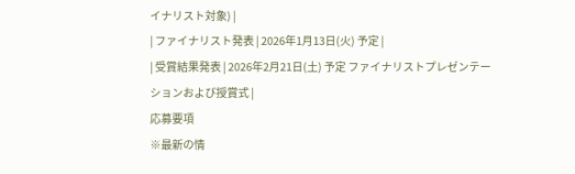イナリスト対象) |
| ファイナリスト発表 | 2026年1月13日(火) 予定 |
| 受賞結果発表 | 2026年2月21日(土) 予定 ファイナリストプレゼンテーションおよび授賞式 |
応募要項
※最新の情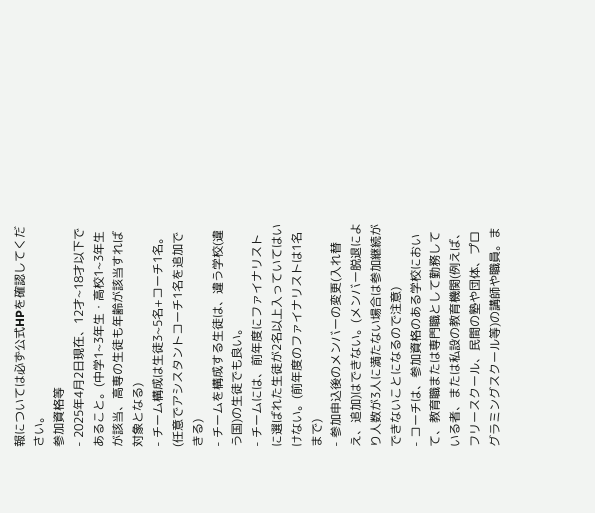報については必ず公式HPを確認してください。
参加資格等
- 2025年4月2日現在、12才~18才以下であること。(中学1~3年生・高校1~3年生が該当、高専の生徒も年齢が該当すれば対象となる)
- チーム構成は生徒3~5名+コーチ1名。(任意でアシスタントコーチ1名を追加できる)
- チームを構成する生徒は、違う学校(違う国)の生徒でも良い。
- チームには、前年度にファイナリストに選ばれた生徒が2名以上入っていてはいけない。(前年度のファイナリストは1名まで)
- 参加申込後のメンバーの変更(入れ替え、追加)はできない。(メンバー脱退により人数が3人に満たない場合は参加継続ができないことになるので注意)
- コーチは、参加資格のある学校において、教育職または専門職として勤務している者、または私設の教育機関(例えば、フリースクール、民間の塾や団体、プログラミングスクール等)の講師や職員。ま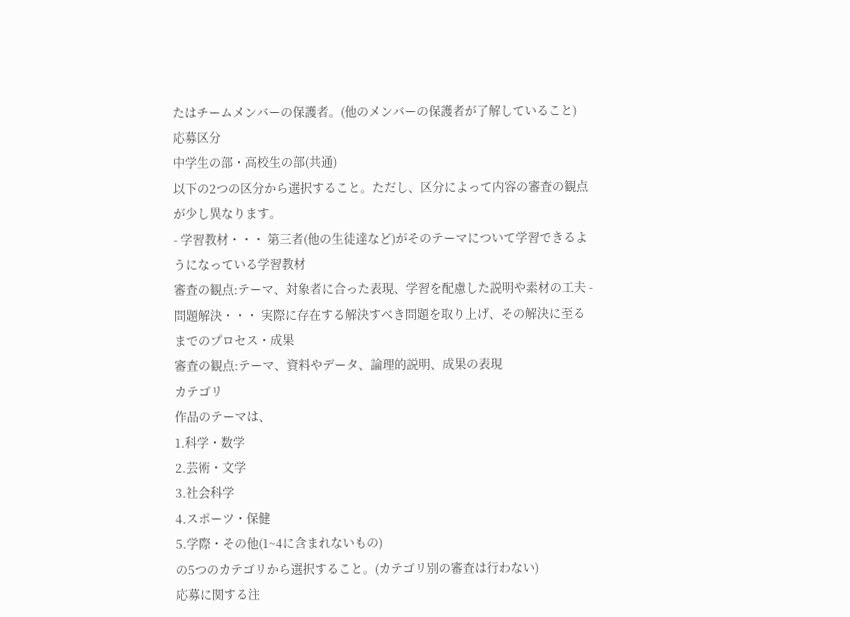たはチームメンバーの保護者。(他のメンバーの保護者が了解していること)
応募区分
中学生の部・高校生の部(共通)
以下の2つの区分から選択すること。ただし、区分によって内容の審査の観点が少し異なります。
- 学習教材・・・ 第三者(他の生徒達など)がそのテーマについて学習できるようになっている学習教材
審査の観点:テーマ、対象者に合った表現、学習を配慮した説明や素材の工夫 - 問題解決・・・ 実際に存在する解決すべき問題を取り上げ、その解決に至るまでのプロセス・成果
審査の観点:テーマ、資料やデータ、論理的説明、成果の表現
カテゴリ
作品のテーマは、
1.科学・数学
2.芸術・文学
3.社会科学
4.スポーツ・保健
5.学際・その他(1~4に含まれないもの)
の5つのカテゴリから選択すること。(カテゴリ別の審査は行わない)
応募に関する注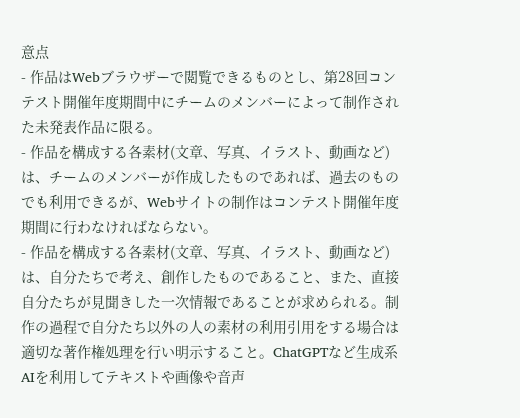意点
- 作品はWebブラウザーで閲覧できるものとし、第28回コンテスト開催年度期間中にチームのメンバーによって制作された未発表作品に限る。
- 作品を構成する各素材(文章、写真、イラスト、動画など)は、チームのメンバーが作成したものであれば、過去のものでも利用できるが、Webサイトの制作はコンテスト開催年度期間に行わなければならない。
- 作品を構成する各素材(文章、写真、イラスト、動画など)は、自分たちで考え、創作したものであること、また、直接自分たちが見聞きした一次情報であることが求められる。制作の過程で自分たち以外の人の素材の利用引用をする場合は適切な著作権処理を行い明示すること。ChatGPTなど生成系AIを利用してテキストや画像や音声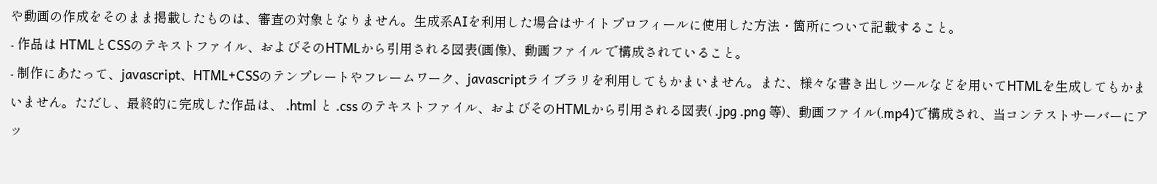や動画の作成をそのまま掲載したものは、審査の対象となりません。生成系AIを利用した場合はサイトプロフィールに使用した方法・箇所について記載すること。
- 作品は HTMLとCSSのテキストファイル、およびそのHTMLから引用される図表(画像)、動画ファイル で構成されていること。
- 制作にあたって、javascript、HTML+CSSのテンプレートやフレームワーク、javascriptライブラリを利用してもかまいません。また、様々な書き出しツールなどを用いてHTMLを生成してもかまいません。ただし、最終的に完成した作品は、 .html と .css のテキストファイル、およびそのHTMLから引用される図表( .jpg .png 等)、動画ファイル(.mp4)で構成され、当コンテストサーバーにアッ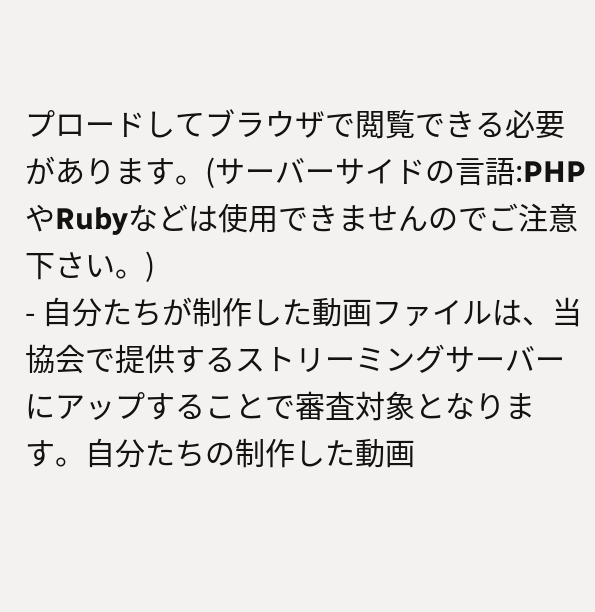プロードしてブラウザで閲覧できる必要があります。(サーバーサイドの言語:PHPやRubyなどは使用できませんのでご注意下さい。)
- 自分たちが制作した動画ファイルは、当協会で提供するストリーミングサーバーにアップすることで審査対象となります。自分たちの制作した動画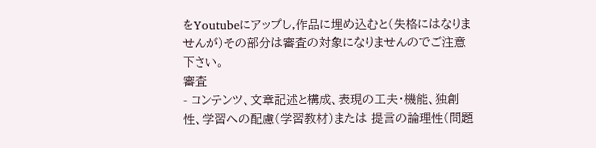をYoutubeにアップし,作品に埋め込むと(失格にはなりませんが)その部分は審査の対象になりませんのでご注意下さい。
審査
- コンテンツ、文章記述と構成、表現の工夫・機能、独創性、学習への配慮(学習教材)または 提言の論理性(問題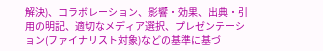解決)、コラボレーション、影響・効果、出典・引用の明記、適切なメディア選択、プレゼンテーション(ファイナリスト対象)などの基準に基づ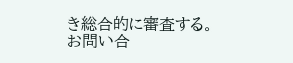き総合的に審査する。
お問い合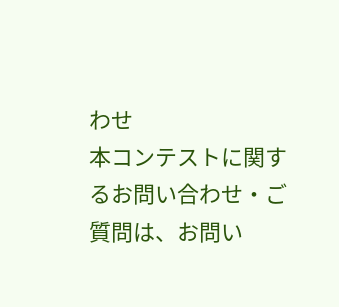わせ
本コンテストに関するお問い合わせ・ご質問は、お問い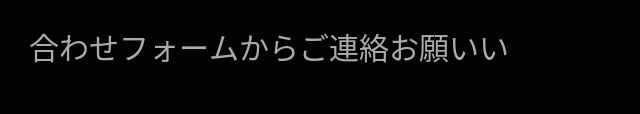合わせフォームからご連絡お願いい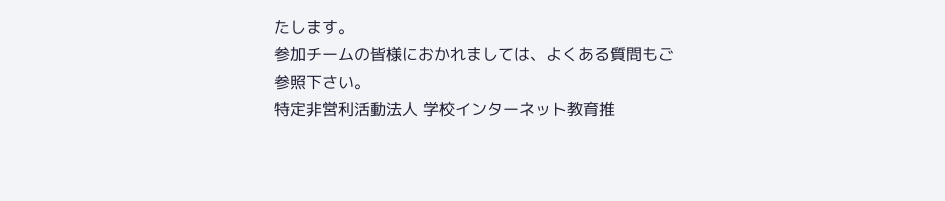たします。
参加チームの皆様におかれましては、よくある質問もご参照下さい。
特定非営利活動法人 学校インターネット教育推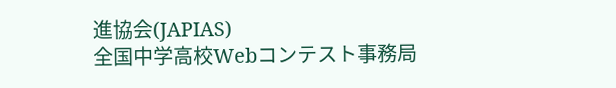進協会(JAPIAS)
全国中学高校Webコンテスト事務局